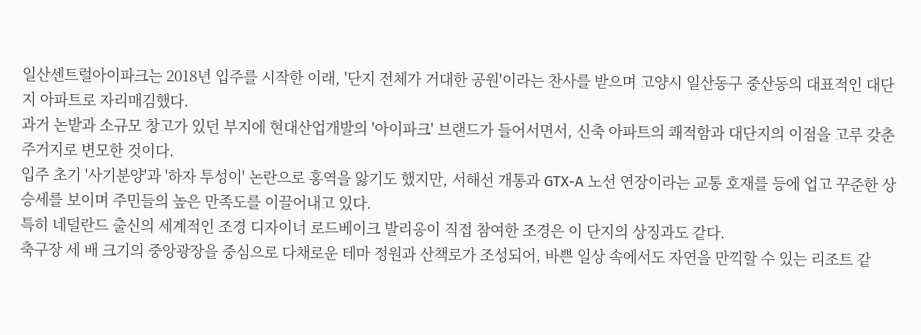일산센트럴아이파크는 2018년 입주를 시작한 이래, '단지 전체가 거대한 공원'이라는 찬사를 받으며 고양시 일산동구 중산동의 대표적인 대단지 아파트로 자리매김했다.
과거 논밭과 소규모 창고가 있던 부지에 현대산업개발의 '아이파크' 브랜드가 들어서면서, 신축 아파트의 쾌적함과 대단지의 이점을 고루 갖춘 주거지로 변모한 것이다.
입주 초기 '사기분양'과 '하자 투성이' 논란으로 홍역을 앓기도 했지만, 서해선 개통과 GTX-A 노선 연장이라는 교통 호재를 등에 업고 꾸준한 상승세를 보이며 주민들의 높은 만족도를 이끌어내고 있다.
특히 네덜란드 출신의 세계적인 조경 디자이너 로드베이크 발리옹이 직접 참여한 조경은 이 단지의 상징과도 같다.
축구장 세 배 크기의 중앙광장을 중심으로 다채로운 테마 정원과 산책로가 조성되어, 바쁜 일상 속에서도 자연을 만끽할 수 있는 리조트 같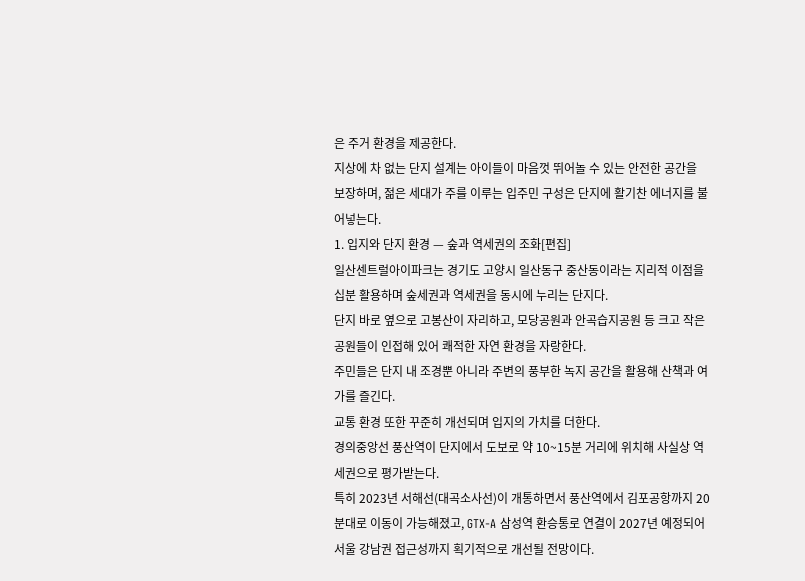은 주거 환경을 제공한다.
지상에 차 없는 단지 설계는 아이들이 마음껏 뛰어놀 수 있는 안전한 공간을 보장하며, 젊은 세대가 주를 이루는 입주민 구성은 단지에 활기찬 에너지를 불어넣는다.
1. 입지와 단지 환경 — 숲과 역세권의 조화[편집]
일산센트럴아이파크는 경기도 고양시 일산동구 중산동이라는 지리적 이점을 십분 활용하며 숲세권과 역세권을 동시에 누리는 단지다.
단지 바로 옆으로 고봉산이 자리하고, 모당공원과 안곡습지공원 등 크고 작은 공원들이 인접해 있어 쾌적한 자연 환경을 자랑한다.
주민들은 단지 내 조경뿐 아니라 주변의 풍부한 녹지 공간을 활용해 산책과 여가를 즐긴다.
교통 환경 또한 꾸준히 개선되며 입지의 가치를 더한다.
경의중앙선 풍산역이 단지에서 도보로 약 10~15분 거리에 위치해 사실상 역세권으로 평가받는다.
특히 2023년 서해선(대곡소사선)이 개통하면서 풍산역에서 김포공항까지 20분대로 이동이 가능해졌고, GTX-A 삼성역 환승통로 연결이 2027년 예정되어 서울 강남권 접근성까지 획기적으로 개선될 전망이다.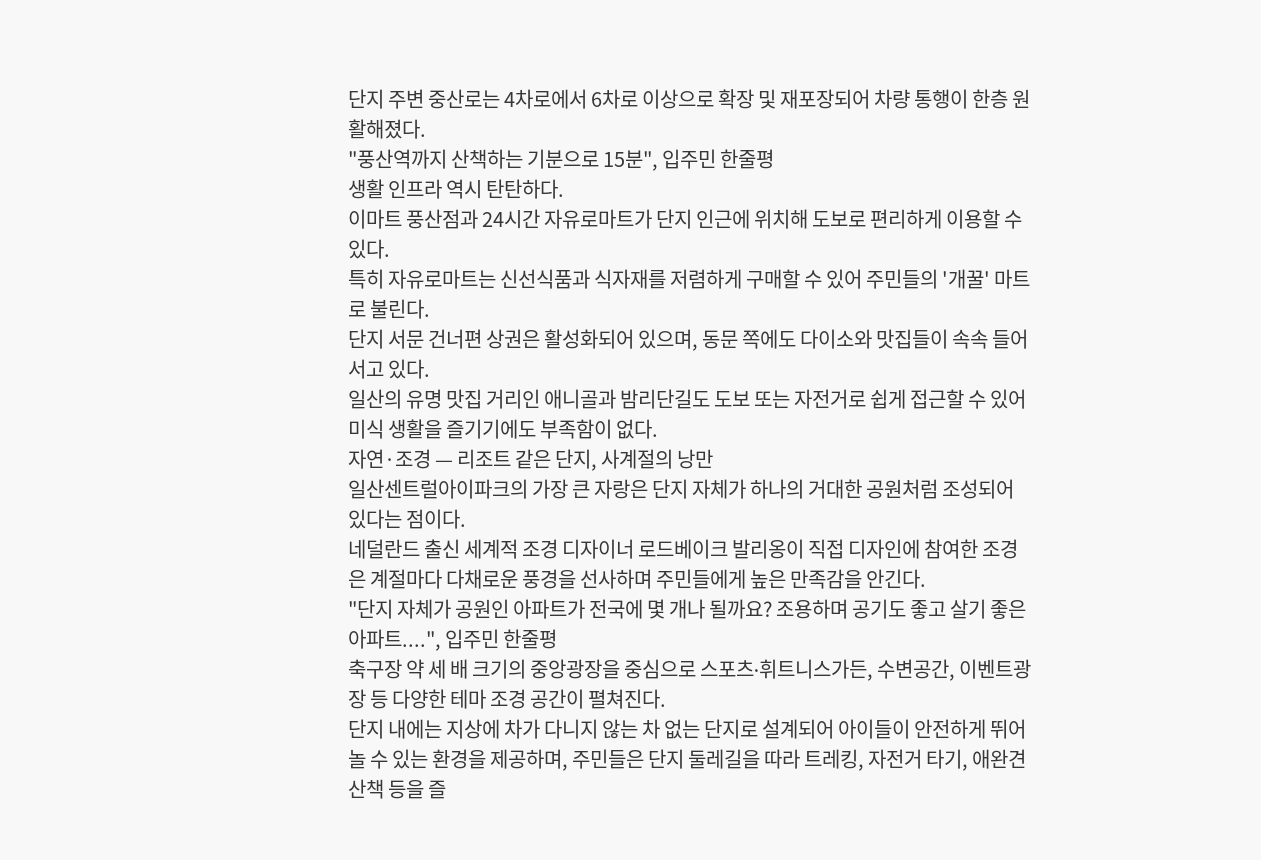단지 주변 중산로는 4차로에서 6차로 이상으로 확장 및 재포장되어 차량 통행이 한층 원활해졌다.
"풍산역까지 산책하는 기분으로 15분", 입주민 한줄평
생활 인프라 역시 탄탄하다.
이마트 풍산점과 24시간 자유로마트가 단지 인근에 위치해 도보로 편리하게 이용할 수 있다.
특히 자유로마트는 신선식품과 식자재를 저렴하게 구매할 수 있어 주민들의 '개꿀' 마트로 불린다.
단지 서문 건너편 상권은 활성화되어 있으며, 동문 쪽에도 다이소와 맛집들이 속속 들어서고 있다.
일산의 유명 맛집 거리인 애니골과 밤리단길도 도보 또는 자전거로 쉽게 접근할 수 있어 미식 생활을 즐기기에도 부족함이 없다.
자연·조경 — 리조트 같은 단지, 사계절의 낭만
일산센트럴아이파크의 가장 큰 자랑은 단지 자체가 하나의 거대한 공원처럼 조성되어 있다는 점이다.
네덜란드 출신 세계적 조경 디자이너 로드베이크 발리옹이 직접 디자인에 참여한 조경은 계절마다 다채로운 풍경을 선사하며 주민들에게 높은 만족감을 안긴다.
"단지 자체가 공원인 아파트가 전국에 몇 개나 될까요? 조용하며 공기도 좋고 살기 좋은 아파트....", 입주민 한줄평
축구장 약 세 배 크기의 중앙광장을 중심으로 스포츠∙휘트니스가든, 수변공간, 이벤트광장 등 다양한 테마 조경 공간이 펼쳐진다.
단지 내에는 지상에 차가 다니지 않는 차 없는 단지로 설계되어 아이들이 안전하게 뛰어놀 수 있는 환경을 제공하며, 주민들은 단지 둘레길을 따라 트레킹, 자전거 타기, 애완견 산책 등을 즐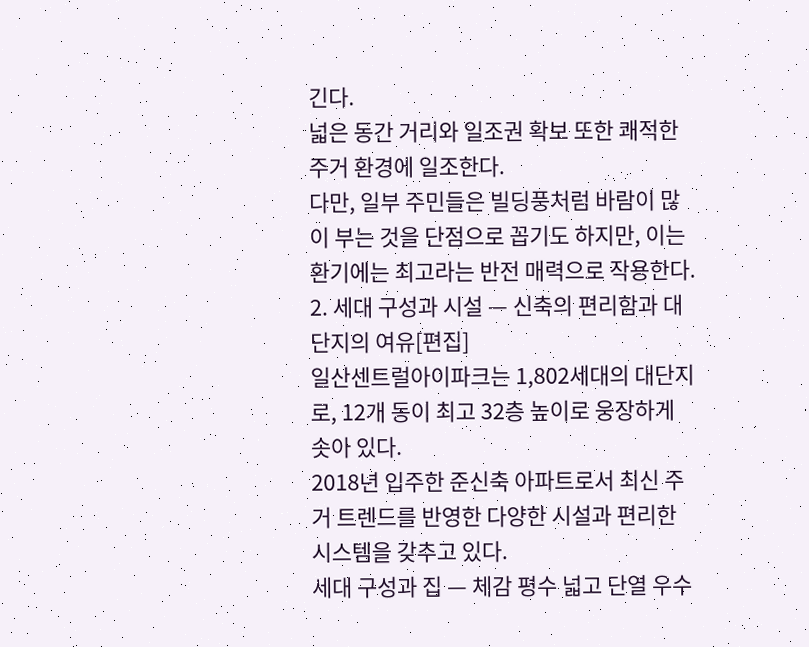긴다.
넓은 동간 거리와 일조권 확보 또한 쾌적한 주거 환경에 일조한다.
다만, 일부 주민들은 빌딩풍처럼 바람이 많이 부는 것을 단점으로 꼽기도 하지만, 이는 환기에는 최고라는 반전 매력으로 작용한다.
2. 세대 구성과 시설 — 신축의 편리함과 대단지의 여유[편집]
일산센트럴아이파크는 1,802세대의 대단지로, 12개 동이 최고 32층 높이로 웅장하게 솟아 있다.
2018년 입주한 준신축 아파트로서 최신 주거 트렌드를 반영한 다양한 시설과 편리한 시스템을 갖추고 있다.
세대 구성과 집 — 체감 평수 넓고 단열 우수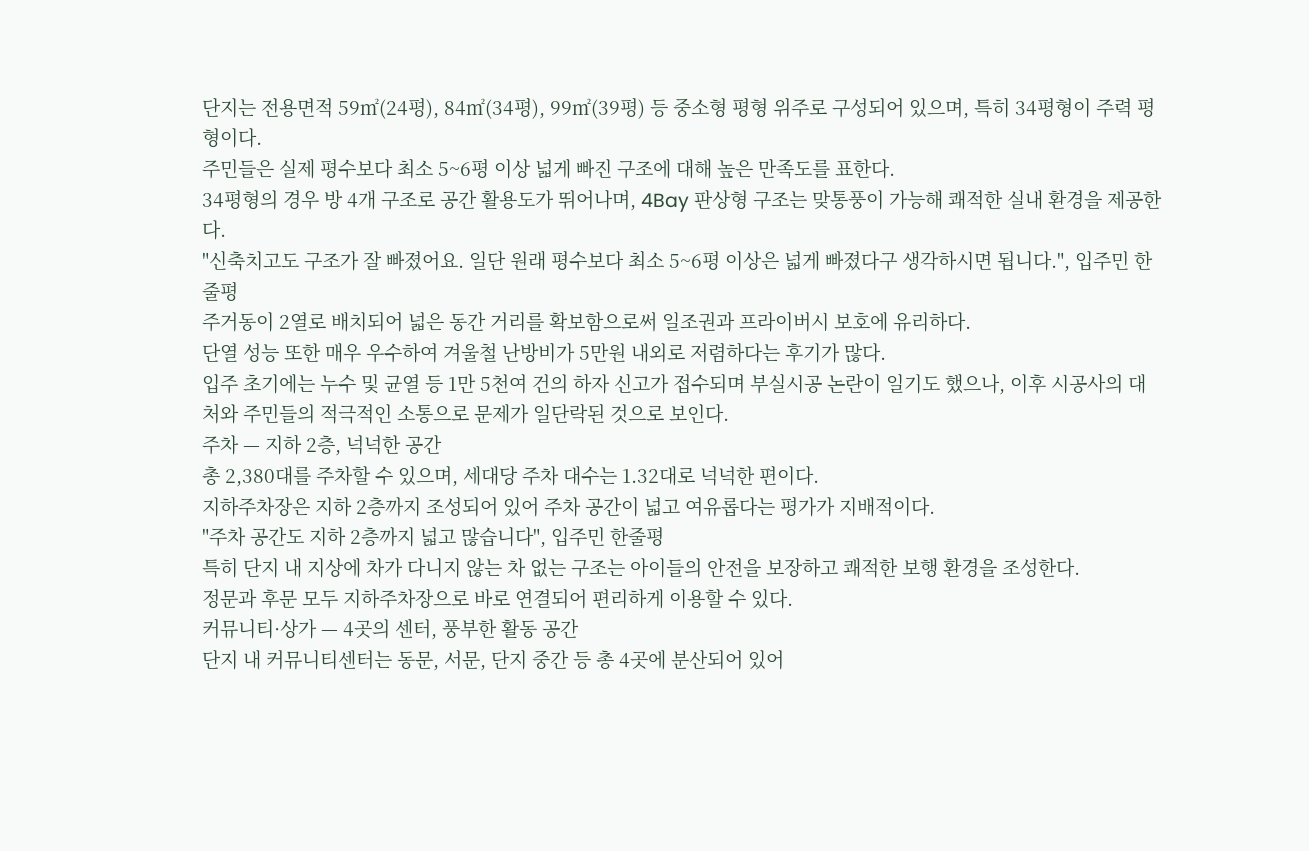단지는 전용면적 59㎡(24평), 84㎡(34평), 99㎡(39평) 등 중소형 평형 위주로 구성되어 있으며, 특히 34평형이 주력 평형이다.
주민들은 실제 평수보다 최소 5~6평 이상 넓게 빠진 구조에 대해 높은 만족도를 표한다.
34평형의 경우 방 4개 구조로 공간 활용도가 뛰어나며, 4Bay 판상형 구조는 맞통풍이 가능해 쾌적한 실내 환경을 제공한다.
"신축치고도 구조가 잘 빠졌어요. 일단 원래 평수보다 최소 5~6평 이상은 넓게 빠졌다구 생각하시면 됩니다.", 입주민 한줄평
주거동이 2열로 배치되어 넓은 동간 거리를 확보함으로써 일조권과 프라이버시 보호에 유리하다.
단열 성능 또한 매우 우수하여 겨울철 난방비가 5만원 내외로 저렴하다는 후기가 많다.
입주 초기에는 누수 및 균열 등 1만 5천여 건의 하자 신고가 접수되며 부실시공 논란이 일기도 했으나, 이후 시공사의 대처와 주민들의 적극적인 소통으로 문제가 일단락된 것으로 보인다.
주차 — 지하 2층, 넉넉한 공간
총 2,380대를 주차할 수 있으며, 세대당 주차 대수는 1.32대로 넉넉한 편이다.
지하주차장은 지하 2층까지 조성되어 있어 주차 공간이 넓고 여유롭다는 평가가 지배적이다.
"주차 공간도 지하 2층까지 넓고 많습니다", 입주민 한줄평
특히 단지 내 지상에 차가 다니지 않는 차 없는 구조는 아이들의 안전을 보장하고 쾌적한 보행 환경을 조성한다.
정문과 후문 모두 지하주차장으로 바로 연결되어 편리하게 이용할 수 있다.
커뮤니티·상가 — 4곳의 센터, 풍부한 활동 공간
단지 내 커뮤니티센터는 동문, 서문, 단지 중간 등 총 4곳에 분산되어 있어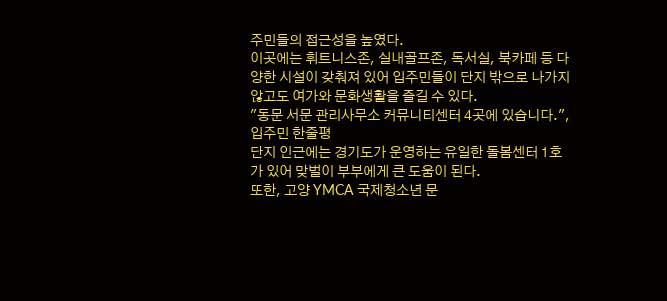주민들의 접근성을 높였다.
이곳에는 휘트니스존, 실내골프존, 독서실, 북카페 등 다양한 시설이 갖춰져 있어 입주민들이 단지 밖으로 나가지 않고도 여가와 문화생활을 즐길 수 있다.
"동문 서문 관리사무소 커뮤니티센터 4곳에 있습니다.", 입주민 한줄평
단지 인근에는 경기도가 운영하는 유일한 돌봄센터 1호가 있어 맞벌이 부부에게 큰 도움이 된다.
또한, 고양 YMCA 국제청소년 문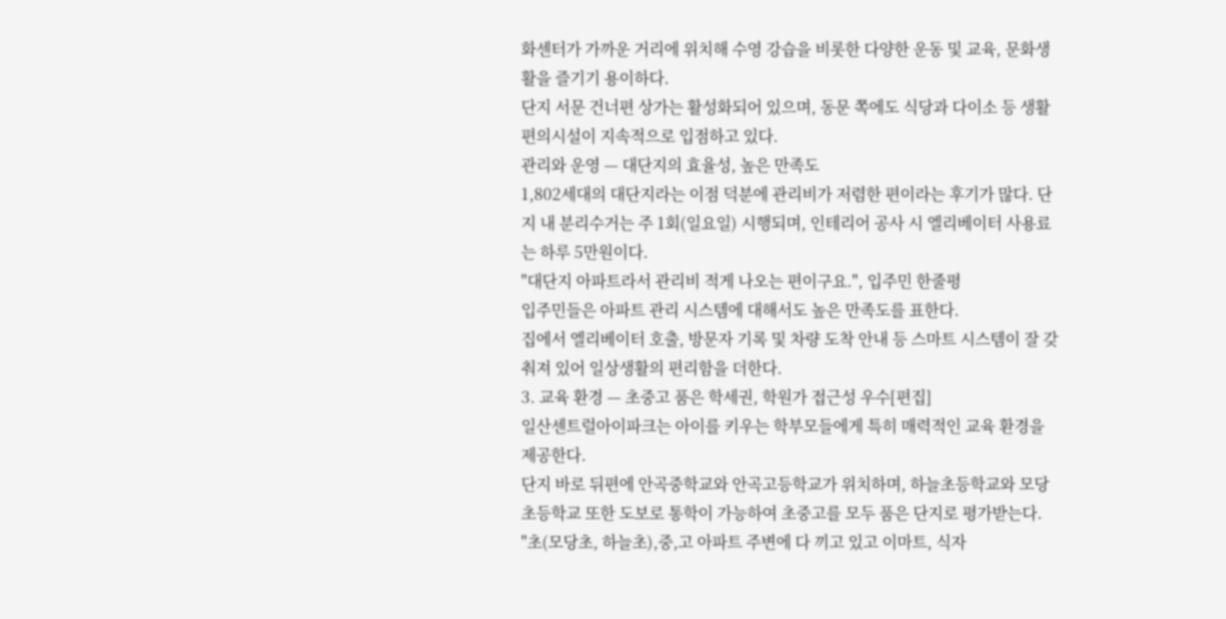화센터가 가까운 거리에 위치해 수영 강습을 비롯한 다양한 운동 및 교육, 문화생활을 즐기기 용이하다.
단지 서문 건너편 상가는 활성화되어 있으며, 동문 쪽에도 식당과 다이소 등 생활 편의시설이 지속적으로 입점하고 있다.
관리와 운영 — 대단지의 효율성, 높은 만족도
1,802세대의 대단지라는 이점 덕분에 관리비가 저렴한 편이라는 후기가 많다. 단지 내 분리수거는 주 1회(일요일) 시행되며, 인테리어 공사 시 엘리베이터 사용료는 하루 5만원이다.
"대단지 아파트라서 관리비 적게 나오는 편이구요.", 입주민 한줄평
입주민들은 아파트 관리 시스템에 대해서도 높은 만족도를 표한다.
집에서 엘리베이터 호출, 방문자 기록 및 차량 도착 안내 등 스마트 시스템이 잘 갖춰져 있어 일상생활의 편리함을 더한다.
3. 교육 환경 — 초중고 품은 학세권, 학원가 접근성 우수[편집]
일산센트럴아이파크는 아이를 키우는 학부모들에게 특히 매력적인 교육 환경을 제공한다.
단지 바로 뒤편에 안곡중학교와 안곡고등학교가 위치하며, 하늘초등학교와 모당초등학교 또한 도보로 통학이 가능하여 초중고를 모두 품은 단지로 평가받는다.
"초(모당초, 하늘초),중,고 아파트 주변에 다 끼고 있고 이마트, 식자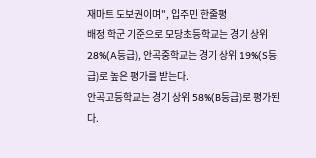재마트 도보권이며", 입주민 한줄평
배정 학군 기준으로 모당초등학교는 경기 상위 28%(A등급), 안곡중학교는 경기 상위 19%(S등급)로 높은 평가를 받는다.
안곡고등학교는 경기 상위 58%(B등급)로 평가된다.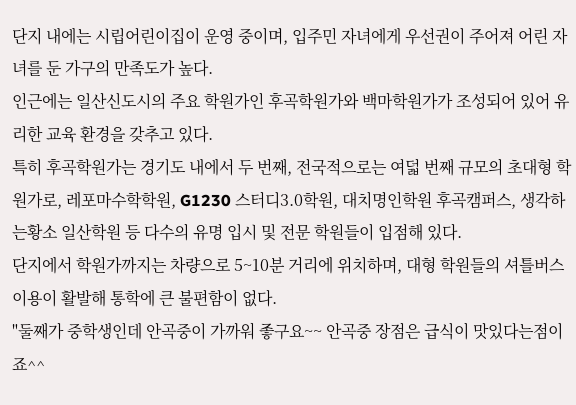단지 내에는 시립어린이집이 운영 중이며, 입주민 자녀에게 우선권이 주어져 어린 자녀를 둔 가구의 만족도가 높다.
인근에는 일산신도시의 주요 학원가인 후곡학원가와 백마학원가가 조성되어 있어 유리한 교육 환경을 갖추고 있다.
특히 후곡학원가는 경기도 내에서 두 번째, 전국적으로는 여덟 번째 규모의 초대형 학원가로, 레포마수학학원, G1230 스터디3.0학원, 대치명인학원 후곡캠퍼스, 생각하는황소 일산학원 등 다수의 유명 입시 및 전문 학원들이 입점해 있다.
단지에서 학원가까지는 차량으로 5~10분 거리에 위치하며, 대형 학원들의 셔틀버스 이용이 활발해 통학에 큰 불편함이 없다.
"둘째가 중학생인데 안곡중이 가까워 좋구요~~ 안곡중 장점은 급식이 맛있다는점이죠^^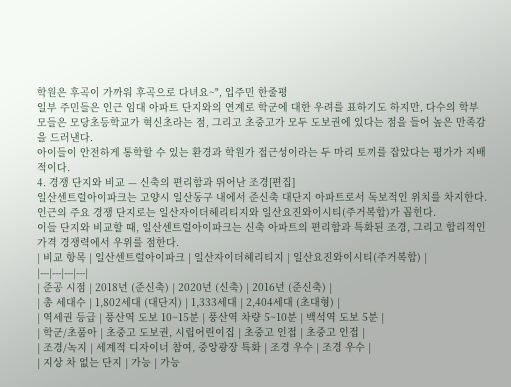학원은 후곡이 가까워 후곡으로 다녀요~", 입주민 한줄평
일부 주민들은 인근 임대 아파트 단지와의 연계로 학군에 대한 우려를 표하기도 하지만, 다수의 학부모들은 모당초등학교가 혁신초라는 점, 그리고 초중고가 모두 도보권에 있다는 점을 들어 높은 만족감을 드러낸다.
아이들이 안전하게 통학할 수 있는 환경과 학원가 접근성이라는 두 마리 토끼를 잡았다는 평가가 지배적이다.
4. 경쟁 단지와 비교 — 신축의 편리함과 뛰어난 조경[편집]
일산센트럴아이파크는 고양시 일산동구 내에서 준신축 대단지 아파트로서 독보적인 위치를 차지한다.
인근의 주요 경쟁 단지로는 일산자이더헤리티지와 일산요진와이시티(주거복합)가 꼽힌다.
이들 단지와 비교할 때, 일산센트럴아이파크는 신축 아파트의 편리함과 특화된 조경, 그리고 합리적인 가격 경쟁력에서 우위를 점한다.
| 비교 항목 | 일산센트럴아이파크 | 일산자이더헤리티지 | 일산요진와이시티(주거복합) |
|---|---|---|---|
| 준공 시점 | 2018년 (준신축) | 2020년 (신축) | 2016년 (준신축) |
| 총 세대수 | 1,802세대 (대단지) | 1,333세대 | 2,404세대 (초대형) |
| 역세권 등급 | 풍산역 도보 10~15분 | 풍산역 차량 5~10분 | 백석역 도보 5분 |
| 학군/초품아 | 초중고 도보권, 시립어린이집 | 초중고 인접 | 초중고 인접 |
| 조경/녹지 | 세계적 디자이너 참여, 중앙광장 특화 | 조경 우수 | 조경 우수 |
| 지상 차 없는 단지 | 가능 | 가능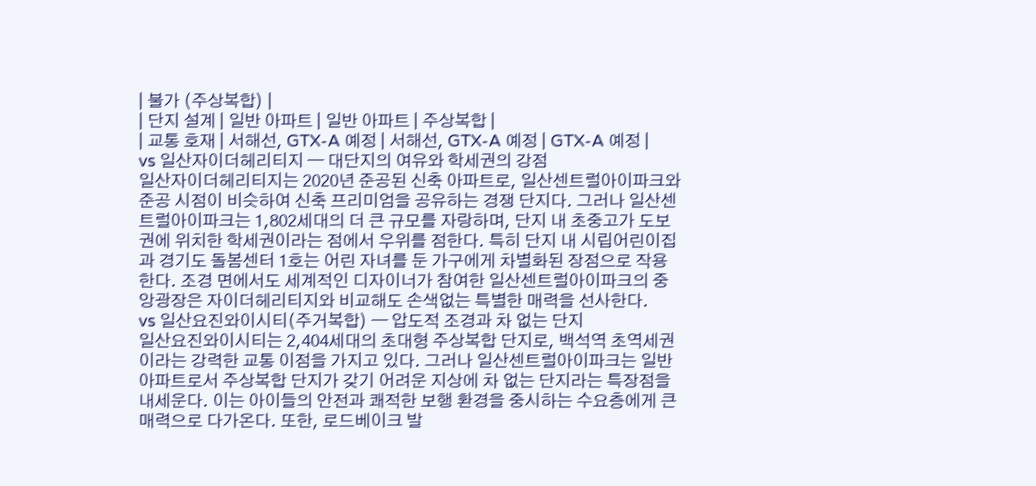| 불가 (주상복합) |
| 단지 설계 | 일반 아파트 | 일반 아파트 | 주상복합 |
| 교통 호재 | 서해선, GTX-A 예정 | 서해선, GTX-A 예정 | GTX-A 예정 |
vs 일산자이더헤리티지 — 대단지의 여유와 학세권의 강점
일산자이더헤리티지는 2020년 준공된 신축 아파트로, 일산센트럴아이파크와 준공 시점이 비슷하여 신축 프리미엄을 공유하는 경쟁 단지다. 그러나 일산센트럴아이파크는 1,802세대의 더 큰 규모를 자랑하며, 단지 내 초중고가 도보권에 위치한 학세권이라는 점에서 우위를 점한다. 특히 단지 내 시립어린이집과 경기도 돌봄센터 1호는 어린 자녀를 둔 가구에게 차별화된 장점으로 작용한다. 조경 면에서도 세계적인 디자이너가 참여한 일산센트럴아이파크의 중앙광장은 자이더헤리티지와 비교해도 손색없는 특별한 매력을 선사한다.
vs 일산요진와이시티(주거복합) — 압도적 조경과 차 없는 단지
일산요진와이시티는 2,404세대의 초대형 주상복합 단지로, 백석역 초역세권이라는 강력한 교통 이점을 가지고 있다. 그러나 일산센트럴아이파크는 일반 아파트로서 주상복합 단지가 갖기 어려운 지상에 차 없는 단지라는 특장점을 내세운다. 이는 아이들의 안전과 쾌적한 보행 환경을 중시하는 수요층에게 큰 매력으로 다가온다. 또한, 로드베이크 발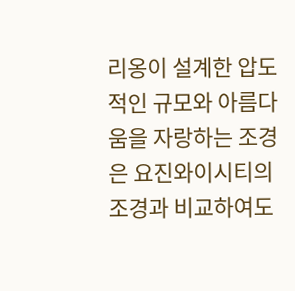리옹이 설계한 압도적인 규모와 아름다움을 자랑하는 조경은 요진와이시티의 조경과 비교하여도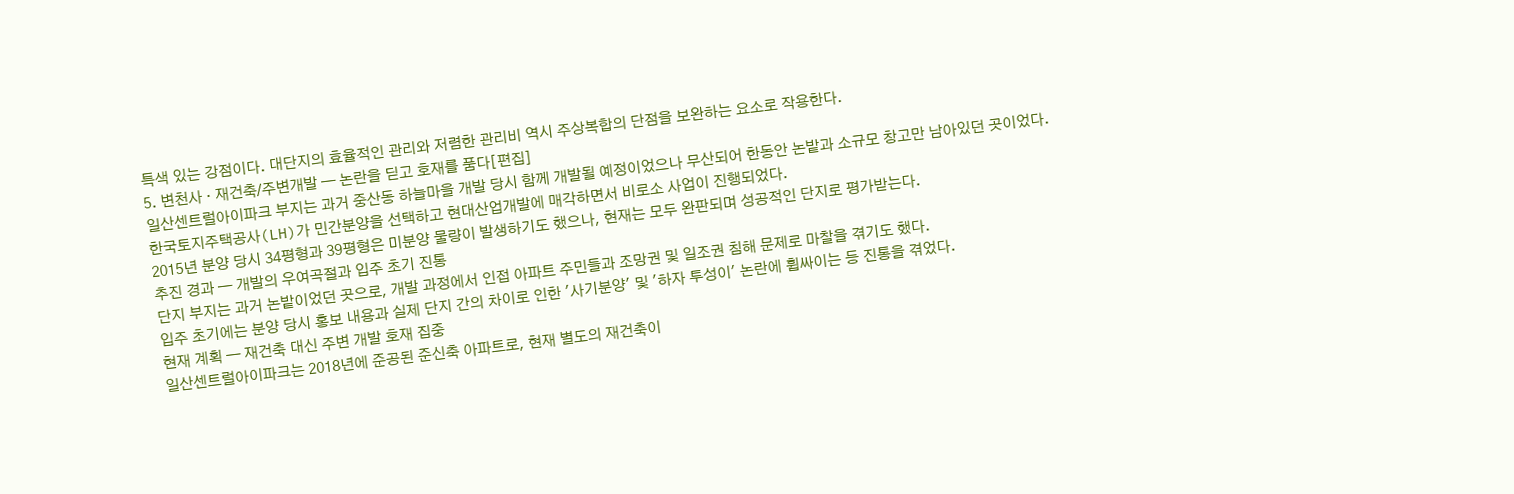특색 있는 강점이다. 대단지의 효율적인 관리와 저렴한 관리비 역시 주상복합의 단점을 보완하는 요소로 작용한다.
5. 변천사 · 재건축/주변개발 — 논란을 딛고 호재를 품다[편집]
일산센트럴아이파크 부지는 과거 중산동 하늘마을 개발 당시 함께 개발될 예정이었으나 무산되어 한동안 논밭과 소규모 창고만 남아있던 곳이었다.
한국토지주택공사(LH)가 민간분양을 선택하고 현대산업개발에 매각하면서 비로소 사업이 진행되었다.
2015년 분양 당시 34평형과 39평형은 미분양 물량이 발생하기도 했으나, 현재는 모두 완판되며 성공적인 단지로 평가받는다.
추진 경과 — 개발의 우여곡절과 입주 초기 진통
단지 부지는 과거 논밭이었던 곳으로, 개발 과정에서 인접 아파트 주민들과 조망권 및 일조권 침해 문제로 마찰을 겪기도 했다.
입주 초기에는 분양 당시 홍보 내용과 실제 단지 간의 차이로 인한 '사기분양' 및 '하자 투성이' 논란에 휩싸이는 등 진통을 겪었다.
현재 계획 — 재건축 대신 주변 개발 호재 집중
일산센트럴아이파크는 2018년에 준공된 준신축 아파트로, 현재 별도의 재건축이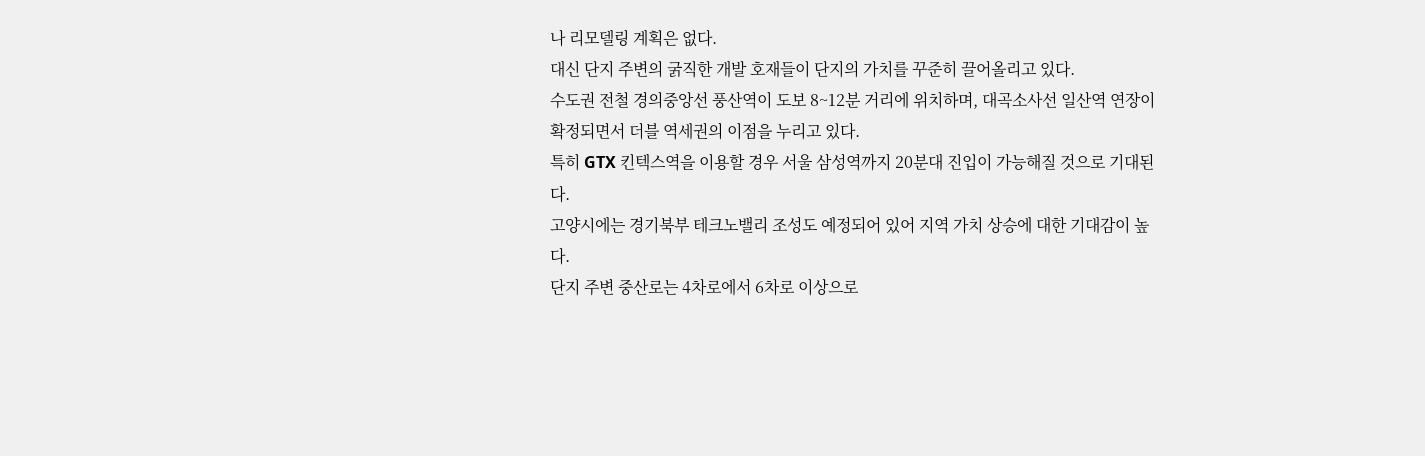나 리모델링 계획은 없다.
대신 단지 주변의 굵직한 개발 호재들이 단지의 가치를 꾸준히 끌어올리고 있다.
수도권 전철 경의중앙선 풍산역이 도보 8~12분 거리에 위치하며, 대곡소사선 일산역 연장이 확정되면서 더블 역세권의 이점을 누리고 있다.
특히 GTX 킨텍스역을 이용할 경우 서울 삼성역까지 20분대 진입이 가능해질 것으로 기대된다.
고양시에는 경기북부 테크노밸리 조성도 예정되어 있어 지역 가치 상승에 대한 기대감이 높다.
단지 주변 중산로는 4차로에서 6차로 이상으로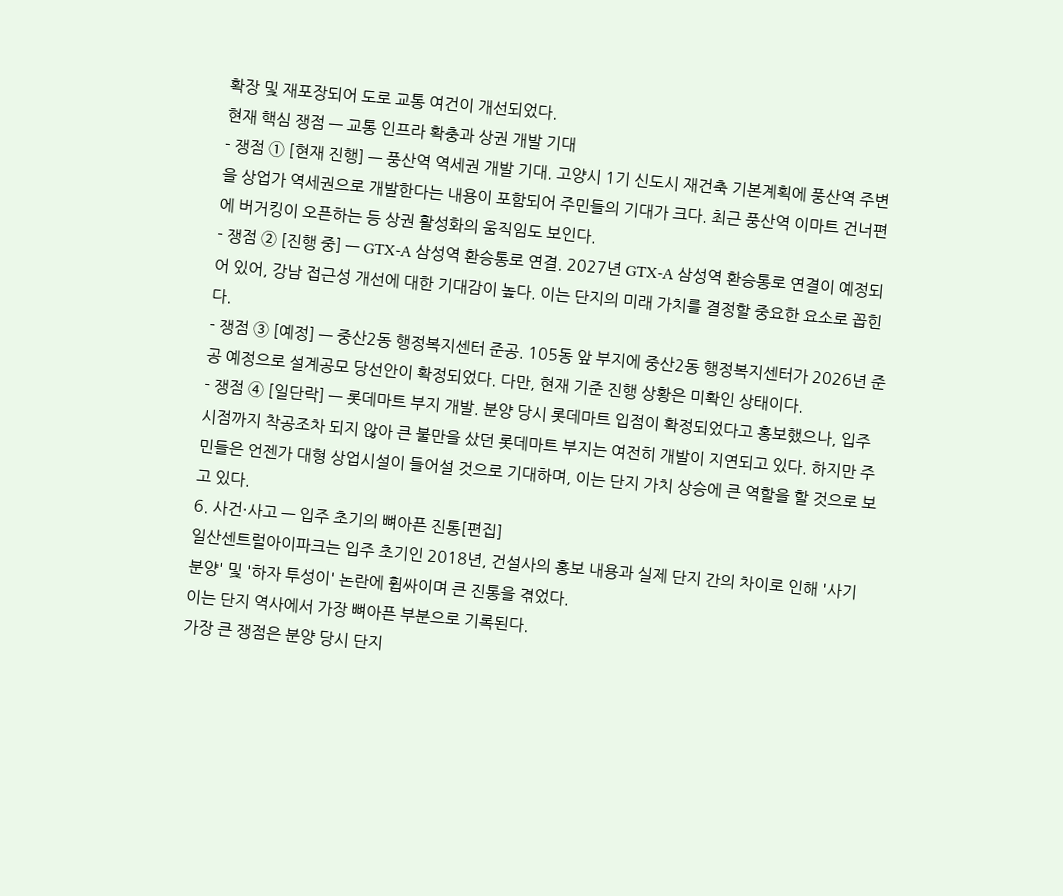확장 및 재포장되어 도로 교통 여건이 개선되었다.
현재 핵심 쟁점 — 교통 인프라 확충과 상권 개발 기대
- 쟁점 ① [현재 진행] — 풍산역 역세권 개발 기대. 고양시 1기 신도시 재건축 기본계획에 풍산역 주변을 상업가 역세권으로 개발한다는 내용이 포함되어 주민들의 기대가 크다. 최근 풍산역 이마트 건너편에 버거킹이 오픈하는 등 상권 활성화의 움직임도 보인다.
- 쟁점 ② [진행 중] — GTX-A 삼성역 환승통로 연결. 2027년 GTX-A 삼성역 환승통로 연결이 예정되어 있어, 강남 접근성 개선에 대한 기대감이 높다. 이는 단지의 미래 가치를 결정할 중요한 요소로 꼽힌다.
- 쟁점 ③ [예정] — 중산2동 행정복지센터 준공. 105동 앞 부지에 중산2동 행정복지센터가 2026년 준공 예정으로 설계공모 당선안이 확정되었다. 다만, 현재 기준 진행 상황은 미확인 상태이다.
- 쟁점 ④ [일단락] — 롯데마트 부지 개발. 분양 당시 롯데마트 입점이 확정되었다고 홍보했으나, 입주 시점까지 착공조차 되지 않아 큰 불만을 샀던 롯데마트 부지는 여전히 개발이 지연되고 있다. 하지만 주민들은 언젠가 대형 상업시설이 들어설 것으로 기대하며, 이는 단지 가치 상승에 큰 역할을 할 것으로 보고 있다.
6. 사건·사고 — 입주 초기의 뼈아픈 진통[편집]
일산센트럴아이파크는 입주 초기인 2018년, 건설사의 홍보 내용과 실제 단지 간의 차이로 인해 '사기분양' 및 '하자 투성이' 논란에 휩싸이며 큰 진통을 겪었다.
이는 단지 역사에서 가장 뼈아픈 부분으로 기록된다.
가장 큰 쟁점은 분양 당시 단지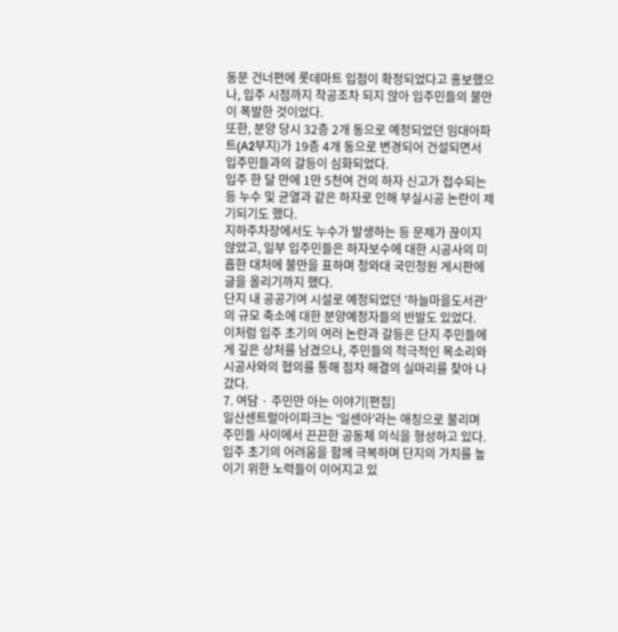동문 건너편에 롯데마트 입점이 확정되었다고 홍보했으나, 입주 시점까지 착공조차 되지 않아 입주민들의 불만이 폭발한 것이었다.
또한, 분양 당시 32층 2개 동으로 예정되었던 임대아파트(A2부지)가 19층 4개 동으로 변경되어 건설되면서 입주민들과의 갈등이 심화되었다.
입주 한 달 만에 1만 5천여 건의 하자 신고가 접수되는 등 누수 및 균열과 같은 하자로 인해 부실시공 논란이 제기되기도 했다.
지하주차장에서도 누수가 발생하는 등 문제가 끊이지 않았고, 일부 입주민들은 하자보수에 대한 시공사의 미흡한 대처에 불만을 표하며 청와대 국민청원 게시판에 글을 올리기까지 했다.
단지 내 공공기여 시설로 예정되었던 '하늘마을도서관'의 규모 축소에 대한 분양예정자들의 반발도 있었다.
이처럼 입주 초기의 여러 논란과 갈등은 단지 주민들에게 깊은 상처를 남겼으나, 주민들의 적극적인 목소리와 시공사와의 협의를 통해 점차 해결의 실마리를 찾아 나갔다.
7. 여담 · 주민만 아는 이야기[편집]
일산센트럴아이파크는 '일센아'라는 애칭으로 불리며 주민들 사이에서 끈끈한 공동체 의식을 형성하고 있다.
입주 초기의 어려움을 함께 극복하며 단지의 가치를 높이기 위한 노력들이 이어지고 있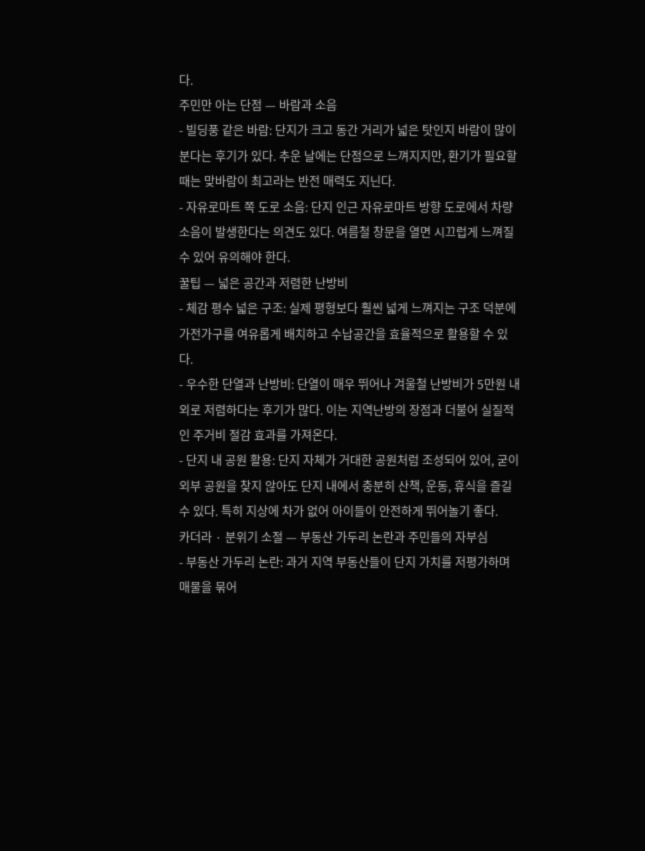다.
주민만 아는 단점 — 바람과 소음
- 빌딩풍 같은 바람: 단지가 크고 동간 거리가 넓은 탓인지 바람이 많이 분다는 후기가 있다. 추운 날에는 단점으로 느껴지지만, 환기가 필요할 때는 맞바람이 최고라는 반전 매력도 지닌다.
- 자유로마트 쪽 도로 소음: 단지 인근 자유로마트 방향 도로에서 차량 소음이 발생한다는 의견도 있다. 여름철 창문을 열면 시끄럽게 느껴질 수 있어 유의해야 한다.
꿀팁 — 넓은 공간과 저렴한 난방비
- 체감 평수 넓은 구조: 실제 평형보다 훨씬 넓게 느껴지는 구조 덕분에 가전가구를 여유롭게 배치하고 수납공간을 효율적으로 활용할 수 있다.
- 우수한 단열과 난방비: 단열이 매우 뛰어나 겨울철 난방비가 5만원 내외로 저렴하다는 후기가 많다. 이는 지역난방의 장점과 더불어 실질적인 주거비 절감 효과를 가져온다.
- 단지 내 공원 활용: 단지 자체가 거대한 공원처럼 조성되어 있어, 굳이 외부 공원을 찾지 않아도 단지 내에서 충분히 산책, 운동, 휴식을 즐길 수 있다. 특히 지상에 차가 없어 아이들이 안전하게 뛰어놀기 좋다.
카더라 · 분위기 소절 — 부동산 가두리 논란과 주민들의 자부심
- 부동산 가두리 논란: 과거 지역 부동산들이 단지 가치를 저평가하며 매물을 묶어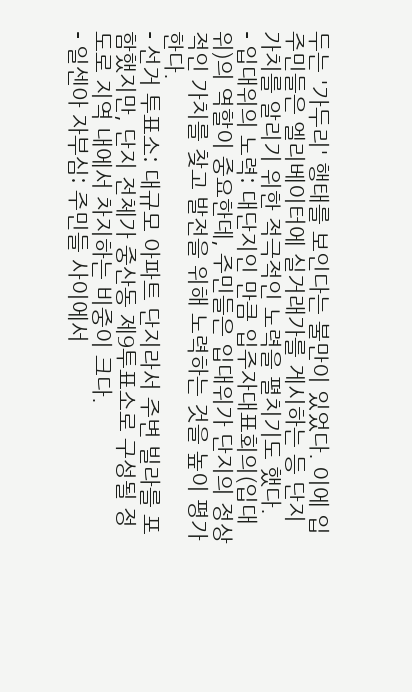두는 '가두리' 행태를 보인다는 불만이 있었다. 이에 입주민들은 엘리베이터에 실거래가를 게시하는 등 단지 가치를 알리기 위한 적극적인 노력을 펼치기도 했다.
- 입대위의 노력: 대단지인 만큼 입주자대표회의(입대위)의 역할이 중요한데, 주민들은 입대위가 단지의 정상적인 가치를 찾고 발전을 위해 노력하는 것을 높이 평가한다.
- 선거 투표소: 대규모 아파트 단지라서 주변 빌라를 포함했지만, 단지 전체가 중산동 제9투표소로 구성될 정도로 지역 내에서 차지하는 비중이 크다.
- 일센아 자부심: 주민들 사이에서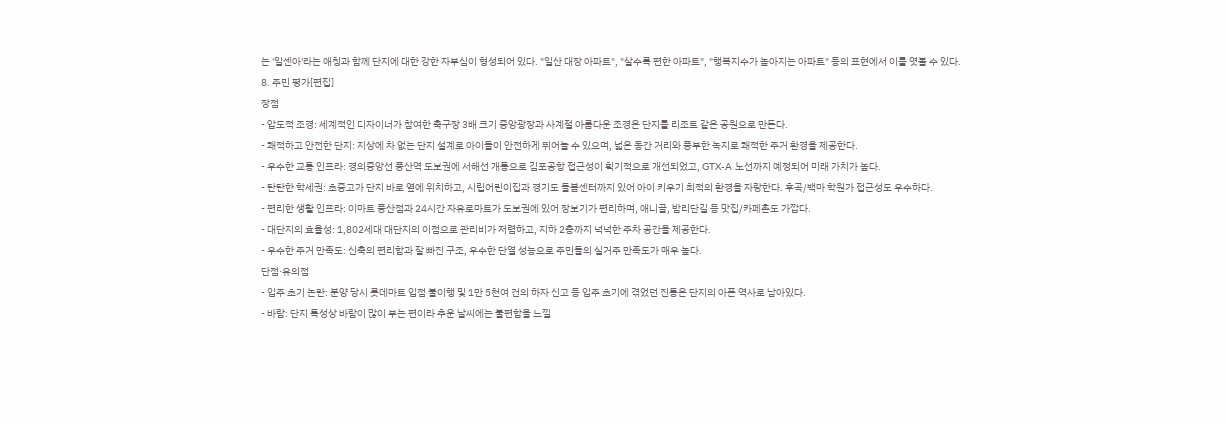는 '일센아'라는 애칭과 함께 단지에 대한 강한 자부심이 형성되어 있다. "일산 대장 아파트", "살수록 편한 아파트", "행복지수가 높아지는 아파트" 등의 표현에서 이를 엿볼 수 있다.
8. 주민 평가[편집]
장점
- 압도적 조경: 세계적인 디자이너가 참여한 축구장 3배 크기 중앙광장과 사계절 아름다운 조경은 단지를 리조트 같은 공원으로 만든다.
- 쾌적하고 안전한 단지: 지상에 차 없는 단지 설계로 아이들이 안전하게 뛰어놀 수 있으며, 넓은 동간 거리와 풍부한 녹지로 쾌적한 주거 환경을 제공한다.
- 우수한 교통 인프라: 경의중앙선 풍산역 도보권에 서해선 개통으로 김포공항 접근성이 획기적으로 개선되었고, GTX-A 노선까지 예정되어 미래 가치가 높다.
- 탄탄한 학세권: 초중고가 단지 바로 옆에 위치하고, 시립어린이집과 경기도 돌봄센터까지 있어 아이 키우기 최적의 환경을 자랑한다. 후곡/백마 학원가 접근성도 우수하다.
- 편리한 생활 인프라: 이마트 풍산점과 24시간 자유로마트가 도보권에 있어 장보기가 편리하며, 애니골, 밤리단길 등 맛집/카페촌도 가깝다.
- 대단지의 효율성: 1,802세대 대단지의 이점으로 관리비가 저렴하고, 지하 2층까지 넉넉한 주차 공간을 제공한다.
- 우수한 주거 만족도: 신축의 편리함과 잘 빠진 구조, 우수한 단열 성능으로 주민들의 실거주 만족도가 매우 높다.
단점·유의점
- 입주 초기 논란: 분양 당시 롯데마트 입점 불이행 및 1만 5천여 건의 하자 신고 등 입주 초기에 겪었던 진통은 단지의 아픈 역사로 남아있다.
- 바람: 단지 특성상 바람이 많이 부는 편이라 추운 날씨에는 불편함을 느낄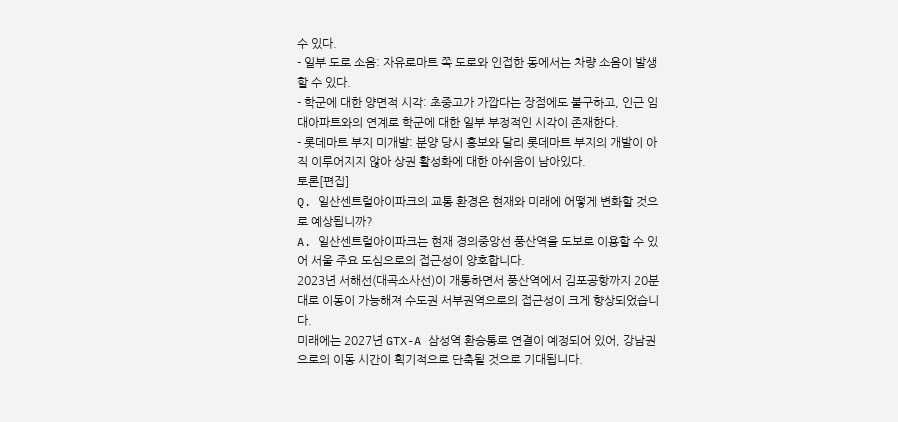수 있다.
- 일부 도로 소음: 자유로마트 쪽 도로와 인접한 동에서는 차량 소음이 발생할 수 있다.
- 학군에 대한 양면적 시각: 초중고가 가깝다는 장점에도 불구하고, 인근 임대아파트와의 연계로 학군에 대한 일부 부정적인 시각이 존재한다.
- 롯데마트 부지 미개발: 분양 당시 홍보와 달리 롯데마트 부지의 개발이 아직 이루어지지 않아 상권 활성화에 대한 아쉬움이 남아있다.
토론[편집]
Q. 일산센트럴아이파크의 교통 환경은 현재와 미래에 어떻게 변화할 것으로 예상됩니까?
A. 일산센트럴아이파크는 현재 경의중앙선 풍산역을 도보로 이용할 수 있어 서울 주요 도심으로의 접근성이 양호합니다.
2023년 서해선(대곡소사선)이 개통하면서 풍산역에서 김포공항까지 20분대로 이동이 가능해져 수도권 서부권역으로의 접근성이 크게 향상되었습니다.
미래에는 2027년 GTX-A 삼성역 환승통로 연결이 예정되어 있어, 강남권으로의 이동 시간이 획기적으로 단축될 것으로 기대됩니다.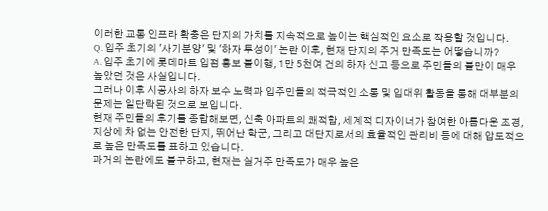이러한 교통 인프라 확충은 단지의 가치를 지속적으로 높이는 핵심적인 요소로 작용할 것입니다.
Q. 입주 초기의 '사기분양' 및 '하자 투성이' 논란 이후, 현재 단지의 주거 만족도는 어떻습니까?
A. 입주 초기에 롯데마트 입점 홍보 불이행, 1만 5천여 건의 하자 신고 등으로 주민들의 불만이 매우 높았던 것은 사실입니다.
그러나 이후 시공사의 하자 보수 노력과 입주민들의 적극적인 소통 및 입대위 활동을 통해 대부분의 문제는 일단락된 것으로 보입니다.
현재 주민들의 후기를 종합해보면, 신축 아파트의 쾌적함, 세계적 디자이너가 참여한 아름다운 조경, 지상에 차 없는 안전한 단지, 뛰어난 학군, 그리고 대단지로서의 효율적인 관리비 등에 대해 압도적으로 높은 만족도를 표하고 있습니다.
과거의 논란에도 불구하고, 현재는 실거주 만족도가 매우 높은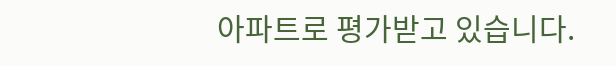아파트로 평가받고 있습니다.